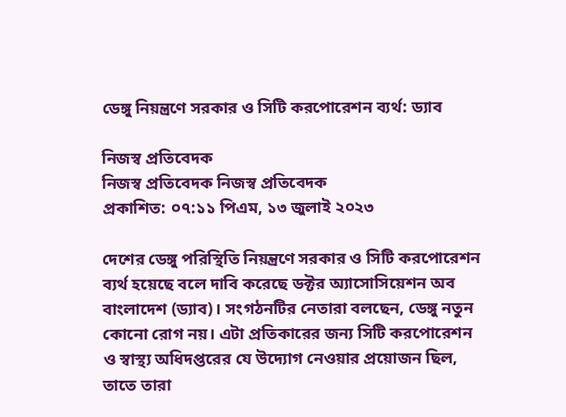ডেঙ্গু নিয়ন্ত্রণে সরকার ও সিটি করপোরেশন ব্যর্থ: ড্যাব

নিজস্ব প্রতিবেদক
নিজস্ব প্রতিবেদক নিজস্ব প্রতিবেদক
প্রকাশিত: ০৭:১১ পিএম, ১৩ জুলাই ২০২৩

দেশের ডেঙ্গু পরিস্থিতি নিয়ন্ত্রণে সরকার ও সিটি করপোরেশন ব্যর্থ হয়েছে বলে দাবি করেছে ডক্টর অ্যাসোসিয়েশন অব বাংলাদেশ (ড্যাব)। সংগঠনটির নেতারা বলছেন, ডেঙ্গু নতুন কোনো রোগ নয়। এটা প্রতিকারের জন্য সিটি করপোরেশন ও স্বাস্থ্য অধিদপ্তরের যে উদ্যোগ নেওয়ার প্রয়োজন ছিল, তাতে তারা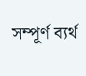সম্পূর্ণ ব্যর্থ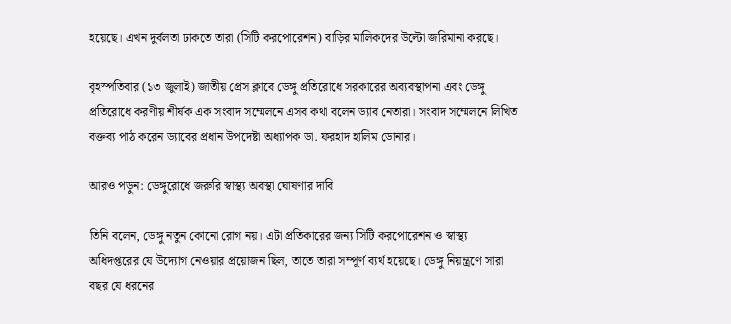হয়েছে। এখন দুর্বলতা ঢাকতে তারা (সিটি করপোরেশন) বাড়ির মালিকদের উল্টো জরিমানা করছে।

বৃহস্পতিবার (১৩ জুলাই) জাতীয় প্রেস ক্লাবে ডেঙ্গু প্রতিরোধে সরকারের অব্যবস্থাপনা এবং ডেঙ্গু প্রতিরোধে করণীয় শীর্ষক এক সংবাদ সম্মেলনে এসব কথা বলেন ড্যাব নেতারা। সংবাদ সম্মেলনে লিখিত বক্তব্য পাঠ করেন ড্যাবের প্রধান উপদেষ্টা অধ্যাপক ডা. ফরহাদ হালিম ডোনার।

আরও পড়ুন: ডেঙ্গুরোধে জরুরি স্বাস্থ্য অবস্থা ঘোষণার দাবি

তিনি বলেন, ডেঙ্গু নতুন কোনো রোগ নয়। এটা প্রতিকারের জন্য সিটি করপোরেশন ও স্বাস্থ্য অধিদপ্তরের যে উদ্যোগ নেওয়ার প্রয়োজন ছিল, তাতে তারা সম্পূর্ণ ব্যর্থ হয়েছে। ডেঙ্গু নিয়ন্ত্রণে সারা বছর যে ধরনের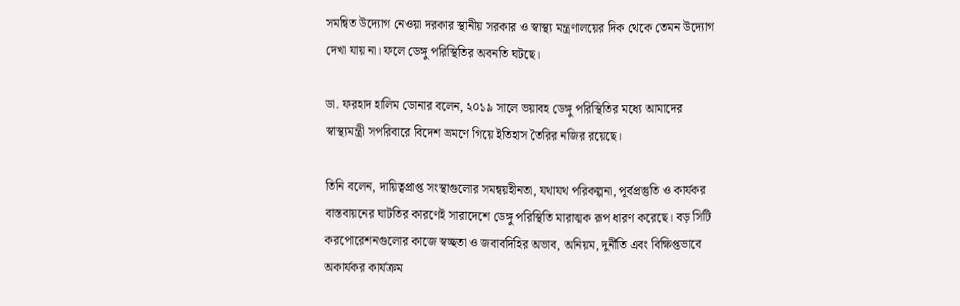সমন্বিত উদ্যোগ নেওয়া দরকার স্থানীয় সরকার ও স্বাস্থ্য মন্ত্রণালয়ের দিক থেকে তেমন উদ্যোগ দেখা যায় না। ফলে ডেঙ্গু পরিস্থিতির অবনতি ঘটছে।

ডা. ফরহাদ হালিম ডোনার বলেন, ২০১৯ সালে ভয়াবহ ডেঙ্গু পরিস্থিতির মধ্যে আমাদের স্বাস্থ্যমন্ত্রী সপরিবারে বিদেশ ভ্রমণে গিয়ে ইতিহাস তৈরির নজির রয়েছে।

তিনি বলেন, দায়িত্বপ্রাপ্ত সংস্থাগুলোর সমন্বয়হীনতা, যথাযথ পরিকল্পনা, পূর্বপ্রস্তুতি ও কার্যকর বাস্তবায়নের ঘাটতির কারণেই সারাদেশে ডেঙ্গু পরিস্থিতি মারাত্মক রূপ ধারণ করেছে। বড় সিটি করপোরেশনগুলোর কাজে স্বচ্ছতা ও জবাবদিহির অভাব, অনিয়ম, দুর্নীতি এবং বিক্ষিপ্তভাবে অকার্যকর কার্যক্রম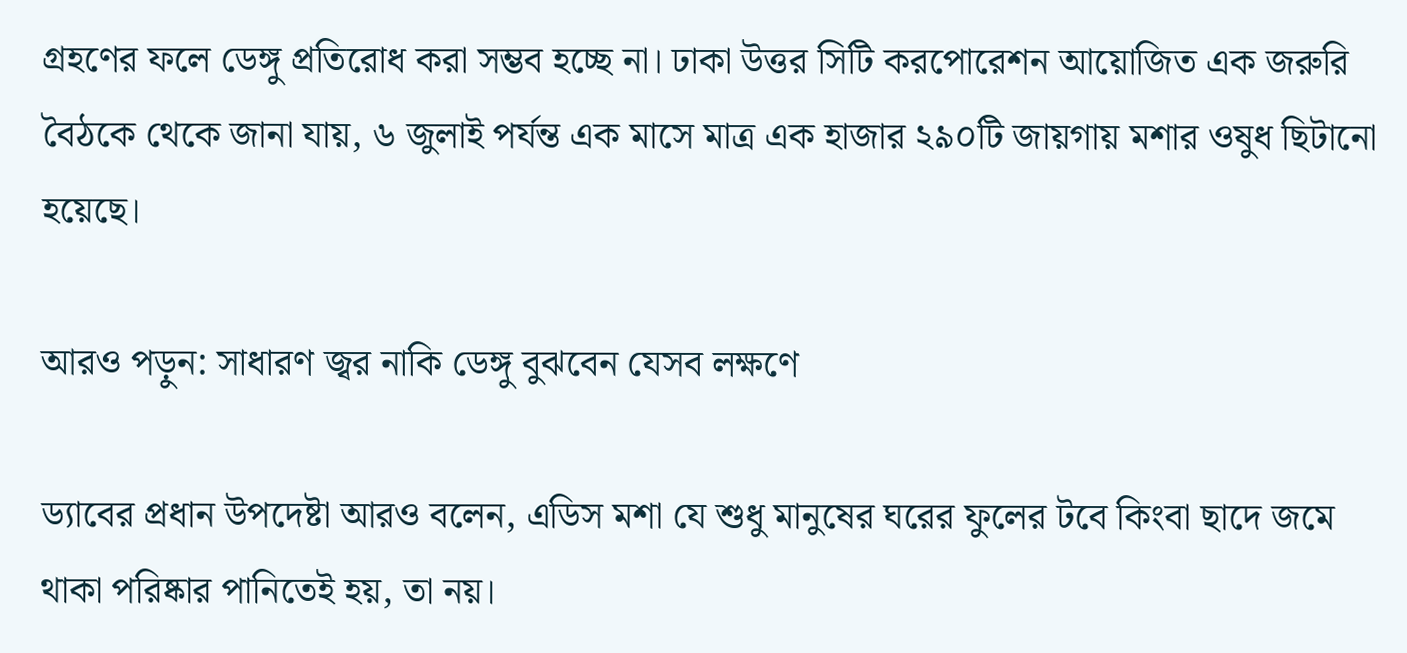গ্রহণের ফলে ডেঙ্গু প্রতিরোধ করা সম্ভব হচ্ছে না। ঢাকা উত্তর সিটি করপোরেশন আয়োজিত এক জরুরি বৈঠকে থেকে জানা যায়, ৬ জুলাই পর্যন্ত এক মাসে মাত্র এক হাজার ২৯০টি জায়গায় মশার ওষুধ ছিটানো হয়েছে।

আরও পড়ুন: সাধারণ জ্বর নাকি ডেঙ্গু বুঝবেন যেসব লক্ষণে

ড্যাবের প্রধান উপদেষ্টা আরও বলেন, এডিস মশা যে শুধু মানুষের ঘরের ফুলের টবে কিংবা ছাদে জমে থাকা পরিষ্কার পানিতেই হয়, তা নয়।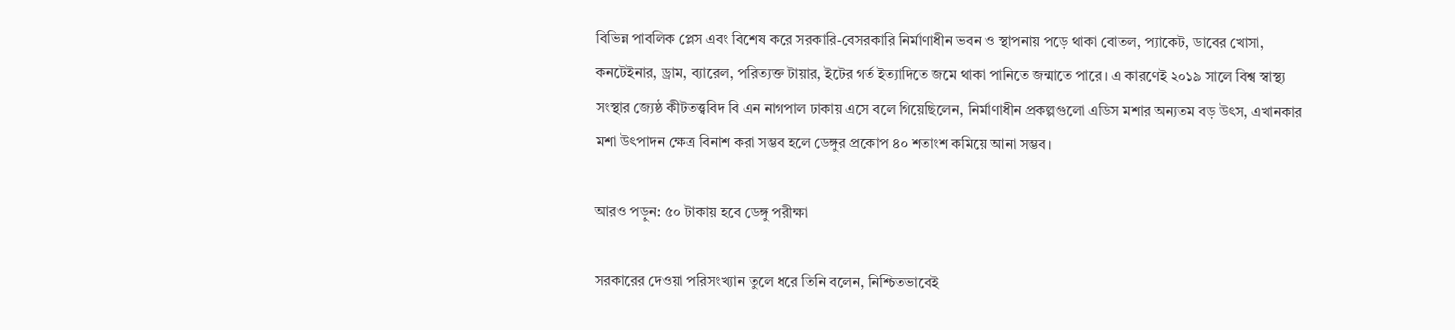বিভিন্ন পাবলিক প্লেস এবং বিশেষ করে সরকারি-বেসরকারি নির্মাণাধীন ভবন ও স্থাপনায় পড়ে থাকা বোতল, প্যাকেট, ডাবের খোসা, কনটেইনার, ড্রাম, ব্যারেল, পরিত্যক্ত টায়ার, ইটের গর্ত ইত্যাদিতে জমে থাকা পানিতে জন্মাতে পারে। এ কারণেই ২০১৯ সালে বিশ্ব স্বাস্থ্য সংস্থার জ্যেষ্ঠ কীটতত্ত্ববিদ বি এন নাগপাল ঢাকায় এসে বলে গিয়েছিলেন, নির্মাণাধীন প্রকল্পগুলো এডিস মশার অন্যতম বড় উৎস, এখানকার মশা উৎপাদন ক্ষেত্র বিনাশ করা সম্ভব হলে ডেঙ্গুর প্রকোপ ৪০ শতাংশ কমিয়ে আনা সম্ভব।

আরও পড়ুন: ৫০ টাকায় হবে ডেঙ্গু পরীক্ষা

সরকারের দেওয়া পরিসংখ্যান তুলে ধরে তিনি বলেন, নিশ্চিতভাবেই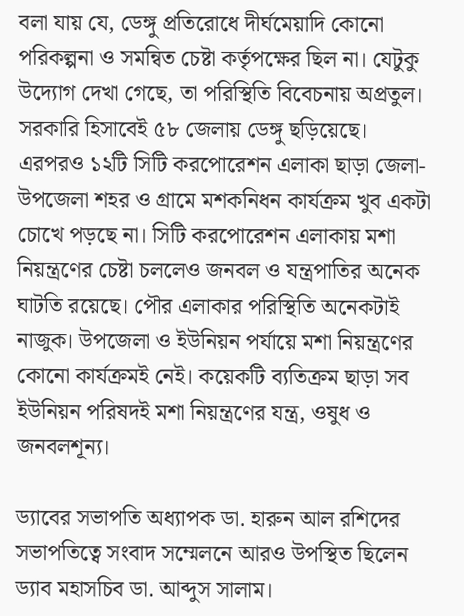বলা যায় যে, ডেঙ্গু প্রতিরোধে দীর্ঘমেয়াদি কোনো পরিকল্পনা ও সমন্বিত চেষ্টা কর্তৃপক্ষের ছিল না। যেটুকু উদ্যোগ দেখা গেছে, তা পরিস্থিতি বিবেচনায় অপ্রতুল। সরকারি হিসাবেই ৫৮ জেলায় ডেঙ্গু ছড়িয়েছে। এরপরও ১২টি সিটি করপোরেশন এলাকা ছাড়া জেলা-উপজেলা শহর ও গ্রামে মশকনিধন কার্যক্রম খুব একটা চোখে পড়ছে না। সিটি করপোরেশন এলাকায় মশা নিয়ন্ত্রণের চেষ্টা চললেও জনবল ও যন্ত্রপাতির অনেক ঘাটতি রয়েছে। পৌর এলাকার পরিস্থিতি অনেকটাই নাজুক। উপজেলা ও ইউনিয়ন পর্যায়ে মশা নিয়ন্ত্রণের কোনো কার্যক্রমই নেই। কয়েকটি ব্যতিক্রম ছাড়া সব ইউনিয়ন পরিষদই মশা নিয়ন্ত্রণের যন্ত্র, ওষুধ ও জনবলশূন্য।

ড্যাবের সভাপতি অধ্যাপক ডা. হারুন আল রশিদের সভাপতিত্বে সংবাদ সম্মেলনে আরও উপস্থিত ছিলেন ড্যাব মহাসচিব ডা. আব্দুস সালাম।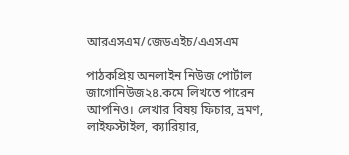আরএসএম/জেডএইচ/এএসএম

পাঠকপ্রিয় অনলাইন নিউজ পোর্টাল জাগোনিউজ২৪.কমে লিখতে পারেন আপনিও। লেখার বিষয় ফিচার, ভ্রমণ, লাইফস্টাইল, ক্যারিয়ার,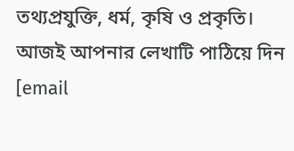তথ্যপ্রযুক্তি, ধর্ম, কৃষি ও প্রকৃতি। আজই আপনার লেখাটি পাঠিয়ে দিন [email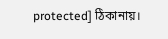protected] ঠিকানায়।